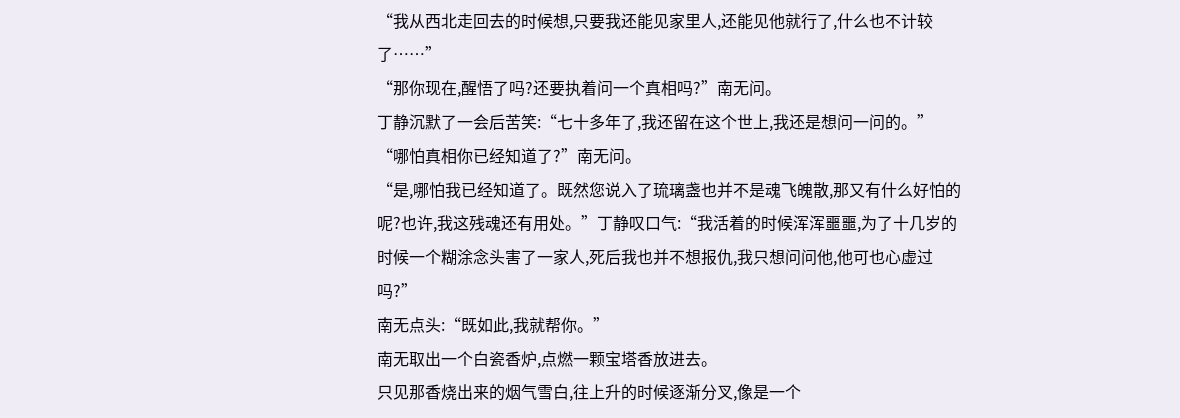“我从西北走回去的时候想,只要我还能见家里人,还能见他就行了,什么也不计较了……”
“那你现在,醒悟了吗?还要执着问一个真相吗?”南无问。
丁静沉默了一会后苦笑:“七十多年了,我还留在这个世上,我还是想问一问的。”
“哪怕真相你已经知道了?”南无问。
“是,哪怕我已经知道了。既然您说入了琉璃盏也并不是魂飞魄散,那又有什么好怕的呢?也许,我这残魂还有用处。”丁静叹口气:“我活着的时候浑浑噩噩,为了十几岁的时候一个糊涂念头害了一家人,死后我也并不想报仇,我只想问问他,他可也心虚过吗?”
南无点头:“既如此,我就帮你。”
南无取出一个白瓷香炉,点燃一颗宝塔香放进去。
只见那香烧出来的烟气雪白,往上升的时候逐渐分叉,像是一个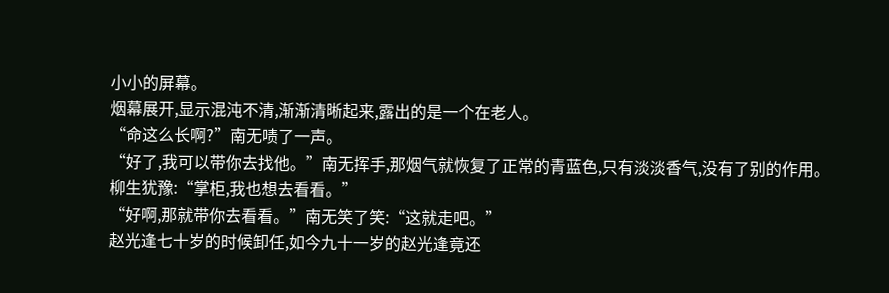小小的屏幕。
烟幕展开,显示混沌不清,渐渐清晰起来,露出的是一个在老人。
“命这么长啊?”南无啧了一声。
“好了,我可以带你去找他。”南无挥手,那烟气就恢复了正常的青蓝色,只有淡淡香气,没有了别的作用。
柳生犹豫:“掌柜,我也想去看看。”
“好啊,那就带你去看看。”南无笑了笑:“这就走吧。”
赵光逢七十岁的时候卸任,如今九十一岁的赵光逢竟还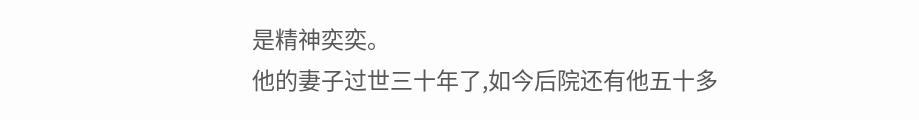是精神奕奕。
他的妻子过世三十年了,如今后院还有他五十多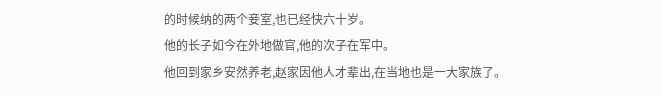的时候纳的两个妾室,也已经快六十岁。
他的长子如今在外地做官,他的次子在军中。
他回到家乡安然养老,赵家因他人才辈出,在当地也是一大家族了。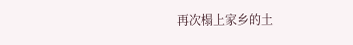再次榻上家乡的土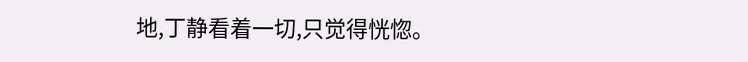地,丁静看着一切,只觉得恍惚。